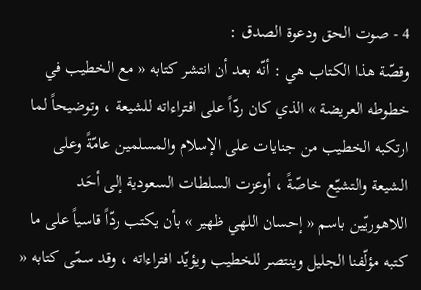4 - صوت الحق ودعوة الصدق :
وقصّة هذا الكتاب هي : أنّه بعد أن انتشر كتابه « مع الخطيب في خطوطه العريضة » الذي كان ردّاً على افتراءاته للشيعة ، وتوضيحاً لما ارتكبه الخطيب من جنايات على الإسلام والمسلمين عامّةً وعلى الشيعة والتشيّع خاصّةً ، أوعزت السلطات السعودية إلى أحَد اللاهوريّين باسم « إحسان اللهي ظهير » بأن يكتب ردّاً قاسياً على ما كتبه مؤلّفنا الجليل وينتصر للخطيب ويؤيّد افتراءاته ، وقد سمّى كتابه «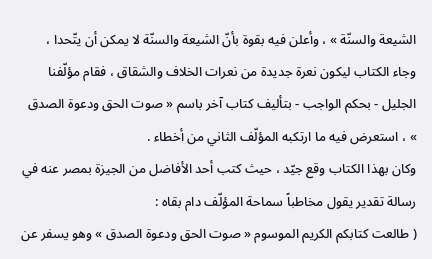الشيعة والسنّة » ، وأعلن فيه بقوة بأنّ الشيعة والسنّة لا يمكن أن يتّحدا ، وجاء الكتاب ليكون نعرة جديدة من نعرات الخلاف والشقاق ، فقام مؤلّفنا الجليل - بحكم الواجب - بتأليف كتاب آخر باسم « صوت الحق ودعوة الصدق » ، استعرض فيه ما ارتكبه المؤلّف الثاني من أخطاء .
وكان بهذا الكتاب وقع جيّد ، حيث كتب أحد الأفاضل من الجيزة بمصر عنه في رسالة تقدير يقول مخاطباً سماحة المؤلّف دام بقاه :
( طالعت كتابكم الكريم الموسوم « صوت الحق ودعوة الصدق » وهو يسفر عن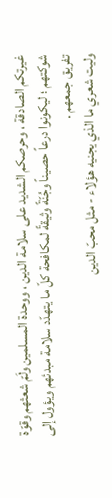غيرتكم الصادقة ، وحرصكم الشديد على سلامة الدين ، ووحدة المسلمين ولَمّ شعثهم وقوّة شوكتهم ؛ ليكونوا درعاً حصيناً وجُنّةً وثيقةً لمكافحة كلّ ما يتهدّد سلامة مبدئهم ويؤول إلى تفريق جمعهم .
وليت شعري ما الذي يجنيه هؤلاء - مثل محبّ الدين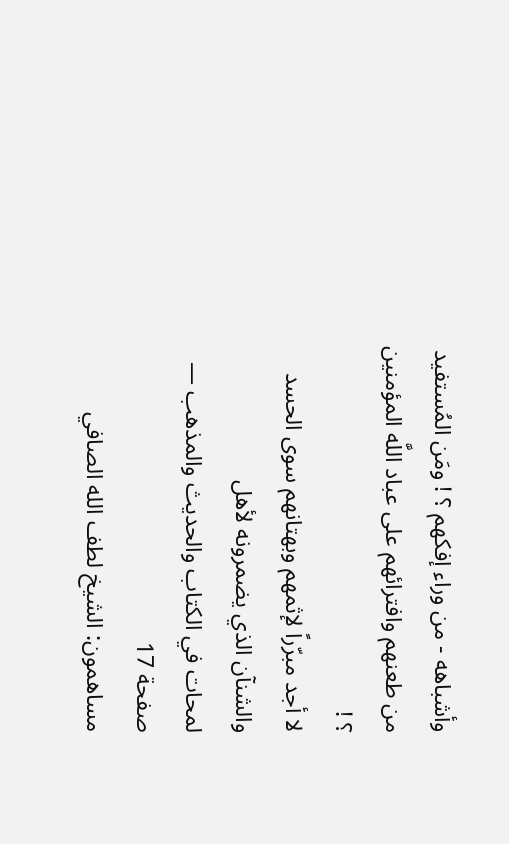وأشباهه - من وراء إفكهم ؟ ! ومَن المُستفيد من طعنهم وافترائهم على عباد اللَّه المؤمنين ؟ !
لا أجد مبرّراً لإثمهم وبهتانهم سوى الحسد والشنآن الذي يضمرونه لأهل
لمحات في الكتاب والحديث والمذهب — صفحة 17
مساهمون: الشيخ لطف الله الصافي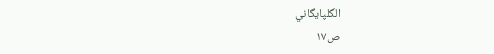الگلپايگاني
ص١٧